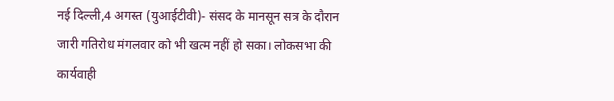नई दिल्ली,4 अगस्त (युआईटीवी)- संसद के मानसून सत्र के दौरान जारी गतिरोध मंगलवार को भी खत्म नहीं हो सका। लोकसभा की कार्यवाही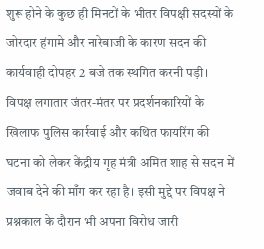शुरू होने के कुछ ही मिनटों के भीतर विपक्षी सदस्यों के जोरदार हंगामे और नारेबाजी के कारण सदन की कार्यवाही दोपहर 2 बजे तक स्थगित करनी पड़ी। विपक्ष लगातार जंतर-मंतर पर प्रदर्शनकारियों के खिलाफ पुलिस कार्रवाई और कथित फायरिंग की घटना को लेकर केंद्रीय गृह मंत्री अमित शाह से सदन में जवाब देने की माँग कर रहा है। इसी मुद्दे पर विपक्ष ने प्रश्नकाल के दौरान भी अपना विरोध जारी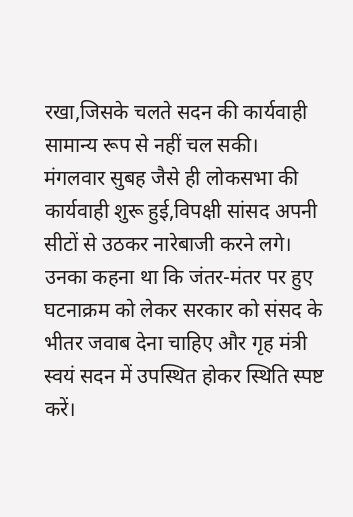रखा,जिसके चलते सदन की कार्यवाही सामान्य रूप से नहीं चल सकी।
मंगलवार सुबह जैसे ही लोकसभा की कार्यवाही शुरू हुई,विपक्षी सांसद अपनी सीटों से उठकर नारेबाजी करने लगे। उनका कहना था कि जंतर-मंतर पर हुए घटनाक्रम को लेकर सरकार को संसद के भीतर जवाब देना चाहिए और गृह मंत्री स्वयं सदन में उपस्थित होकर स्थिति स्पष्ट करें।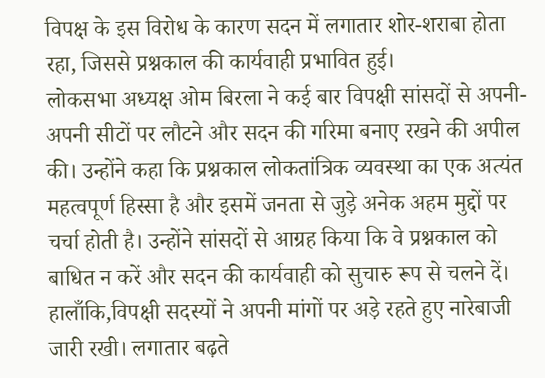विपक्ष के इस विरोध के कारण सदन में लगातार शोर-शराबा होता रहा, जिससे प्रश्नकाल की कार्यवाही प्रभावित हुई।
लोकसभा अध्यक्ष ओम बिरला ने कई बार विपक्षी सांसदों से अपनी-अपनी सीटों पर लौटने और सदन की गरिमा बनाए रखने की अपील की। उन्होंने कहा कि प्रश्नकाल लोकतांत्रिक व्यवस्था का एक अत्यंत महत्वपूर्ण हिस्सा है और इसमें जनता से जुड़े अनेक अहम मुद्दों पर चर्चा होती है। उन्होंने सांसदों से आग्रह किया कि वे प्रश्नकाल को बाधित न करें और सदन की कार्यवाही को सुचारु रूप से चलने दें। हालाँकि,विपक्षी सदस्यों ने अपनी मांगों पर अड़े रहते हुए नारेबाजी जारी रखी। लगातार बढ़ते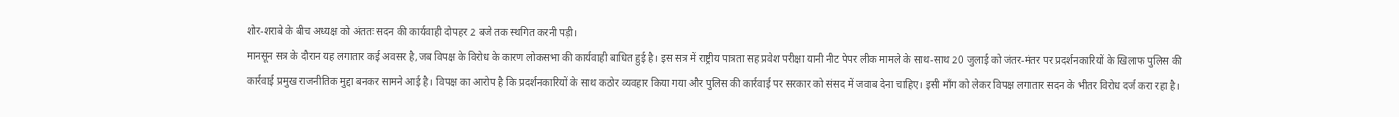शोर-शराबे के बीच अध्यक्ष को अंततः सदन की कार्यवाही दोपहर 2 बजे तक स्थगित करनी पड़ी।
मानसून सत्र के दौरान यह लगातार कई अवसर है,जब विपक्ष के विरोध के कारण लोकसभा की कार्यवाही बाधित हुई है। इस सत्र में राष्ट्रीय पात्रता सह प्रवेश परीक्षा यानी नीट पेपर लीक मामले के साथ-साथ 20 जुलाई को जंतर-मंतर पर प्रदर्शनकारियों के खिलाफ पुलिस की कार्रवाई प्रमुख राजनीतिक मुद्दा बनकर सामने आई है। विपक्ष का आरोप है कि प्रदर्शनकारियों के साथ कठोर व्यवहार किया गया और पुलिस की कार्रवाई पर सरकार को संसद में जवाब देना चाहिए। इसी माँग को लेकर विपक्ष लगातार सदन के भीतर विरोध दर्ज करा रहा है।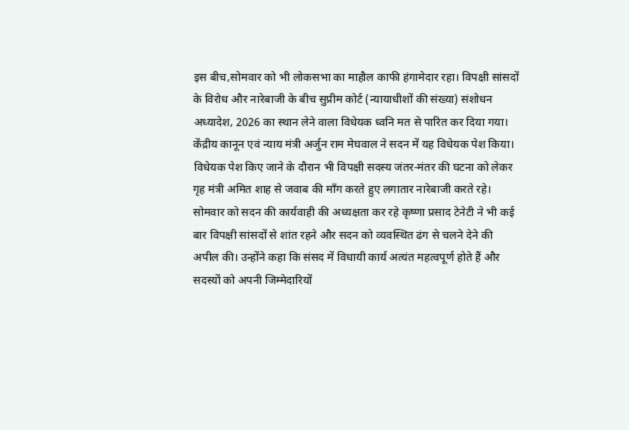इस बीच,सोमवार को भी लोकसभा का माहौल काफी हंगामेदार रहा। विपक्षी सांसदों के विरोध और नारेबाजी के बीच सुप्रीम कोर्ट (न्यायाधीशों की संख्या) संशोधन अध्यादेश, 2026 का स्थान लेने वाला विधेयक ध्वनि मत से पारित कर दिया गया। केंद्रीय कानून एवं न्याय मंत्री अर्जुन राम मेघवाल ने सदन में यह विधेयक पेश किया। विधेयक पेश किए जाने के दौरान भी विपक्षी सदस्य जंतर-मंतर की घटना को लेकर गृह मंत्री अमित शाह से जवाब की माँग करते हुए लगातार नारेबाजी करते रहे।
सोमवार को सदन की कार्यवाही की अध्यक्षता कर रहे कृष्णा प्रसाद टेनेटी ने भी कई बार विपक्षी सांसदों से शांत रहने और सदन को व्यवस्थित ढंग से चलने देने की अपील की। उन्होंने कहा कि संसद में विधायी कार्य अत्यंत महत्वपूर्ण होते हैं और सदस्यों को अपनी जिम्मेदारियों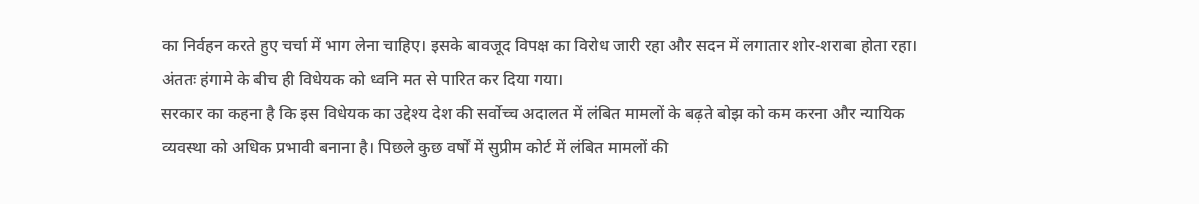का निर्वहन करते हुए चर्चा में भाग लेना चाहिए। इसके बावजूद विपक्ष का विरोध जारी रहा और सदन में लगातार शोर-शराबा होता रहा। अंततः हंगामे के बीच ही विधेयक को ध्वनि मत से पारित कर दिया गया।
सरकार का कहना है कि इस विधेयक का उद्देश्य देश की सर्वोच्च अदालत में लंबित मामलों के बढ़ते बोझ को कम करना और न्यायिक व्यवस्था को अधिक प्रभावी बनाना है। पिछले कुछ वर्षों में सुप्रीम कोर्ट में लंबित मामलों की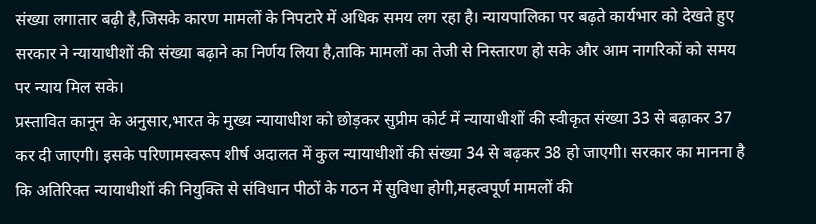संख्या लगातार बढ़ी है,जिसके कारण मामलों के निपटारे में अधिक समय लग रहा है। न्यायपालिका पर बढ़ते कार्यभार को देखते हुए सरकार ने न्यायाधीशों की संख्या बढ़ाने का निर्णय लिया है,ताकि मामलों का तेजी से निस्तारण हो सके और आम नागरिकों को समय पर न्याय मिल सके।
प्रस्तावित कानून के अनुसार,भारत के मुख्य न्यायाधीश को छोड़कर सुप्रीम कोर्ट में न्यायाधीशों की स्वीकृत संख्या 33 से बढ़ाकर 37 कर दी जाएगी। इसके परिणामस्वरूप शीर्ष अदालत में कुल न्यायाधीशों की संख्या 34 से बढ़कर 38 हो जाएगी। सरकार का मानना है कि अतिरिक्त न्यायाधीशों की नियुक्ति से संविधान पीठों के गठन में सुविधा होगी,महत्वपूर्ण मामलों की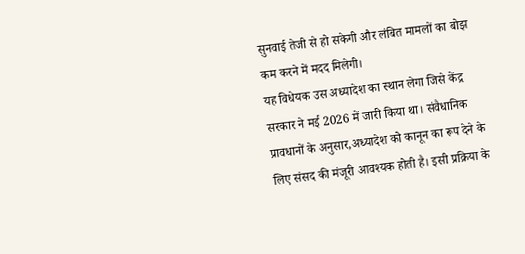सुनवाई तेजी से हो सकेगी और लंबित मामलों का बोझ कम करने में मदद मिलेगी।
यह विधेयक उस अध्यादेश का स्थान लेगा जिसे केंद्र सरकार ने मई 2026 में जारी किया था। संवैधानिक प्रावधानों के अनुसार,अध्यादेश को कानून का रूप देने के लिए संसद की मंजूरी आवश्यक होती है। इसी प्रक्रिया के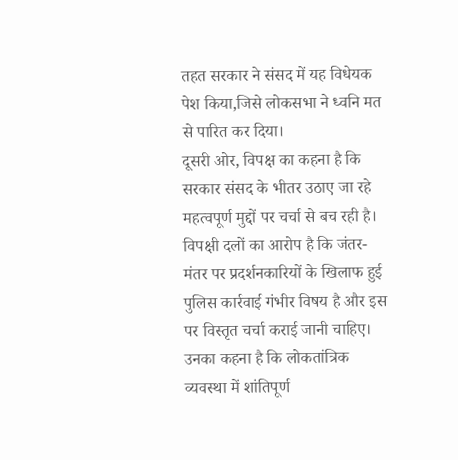तहत सरकार ने संसद में यह विधेयक पेश किया,जिसे लोकसभा ने ध्वनि मत से पारित कर दिया।
दूसरी ओर, विपक्ष का कहना है कि सरकार संसद के भीतर उठाए जा रहे महत्वपूर्ण मुद्दों पर चर्चा से बच रही है। विपक्षी दलों का आरोप है कि जंतर-मंतर पर प्रदर्शनकारियों के खिलाफ हुई पुलिस कार्रवाई गंभीर विषय है और इस पर विस्तृत चर्चा कराई जानी चाहिए। उनका कहना है कि लोकतांत्रिक व्यवस्था में शांतिपूर्ण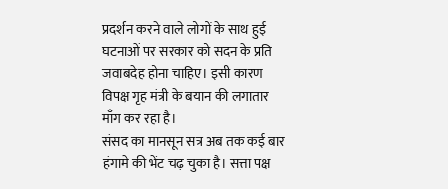प्रदर्शन करने वाले लोगों के साथ हुई घटनाओं पर सरकार को सदन के प्रति जवाबदेह होना चाहिए। इसी कारण विपक्ष गृह मंत्री के बयान की लगातार माँग कर रहा है।
संसद का मानसून सत्र अब तक कई बार हंगामे की भेंट चढ़ चुका है। सत्ता पक्ष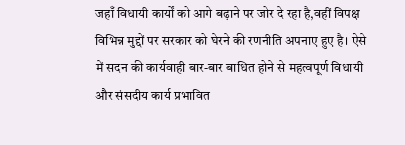जहाँ विधायी कार्यों को आगे बढ़ाने पर जोर दे रहा है,वहीं विपक्ष विभिन्न मुद्दों पर सरकार को घेरने की रणनीति अपनाए हुए है। ऐसे में सदन की कार्यवाही बार-बार बाधित होने से महत्वपूर्ण विधायी और संसदीय कार्य प्रभावित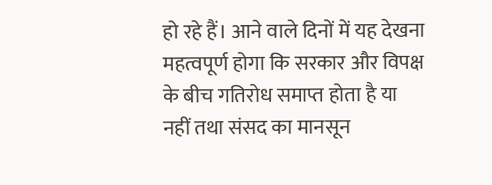हो रहे हैं। आने वाले दिनों में यह देखना महत्वपूर्ण होगा कि सरकार और विपक्ष के बीच गतिरोध समाप्त होता है या नहीं तथा संसद का मानसून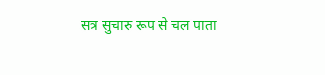सत्र सुचारु रूप से चल पाता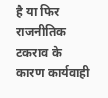है या फिर राजनीतिक टकराव के कारण कार्यवाही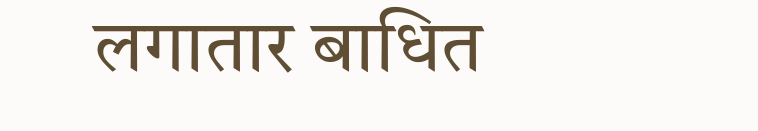लगातार बाधित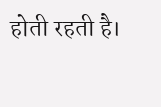होती रहती है।